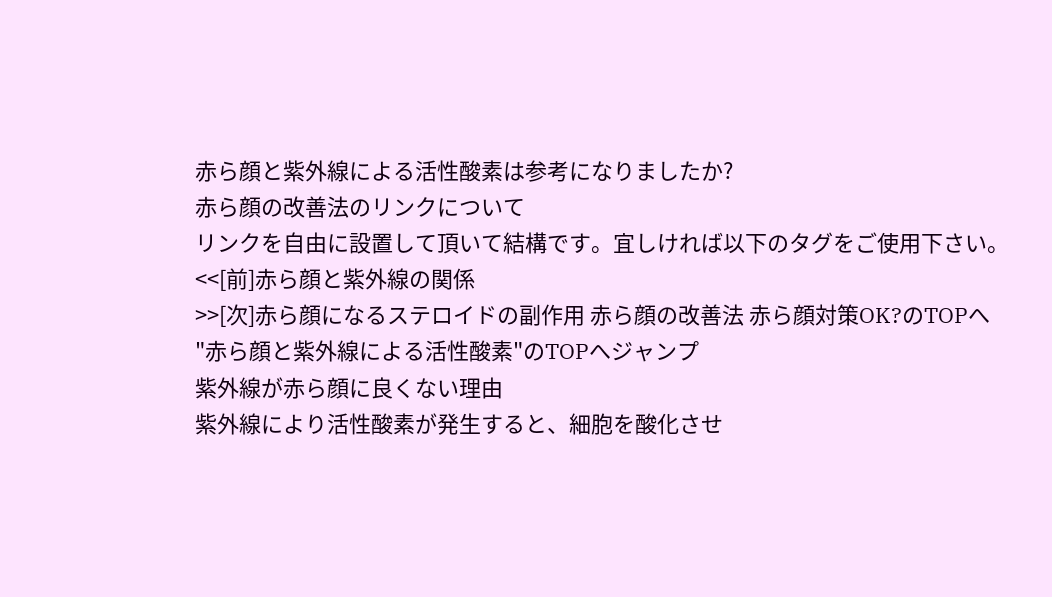赤ら顔と紫外線による活性酸素は参考になりましたか?
赤ら顔の改善法のリンクについて
リンクを自由に設置して頂いて結構です。宜しければ以下のタグをご使用下さい。
<<[前]赤ら顔と紫外線の関係
>>[次]赤ら顔になるステロイドの副作用 赤ら顔の改善法 赤ら顔対策OK?のTOPへ
"赤ら顔と紫外線による活性酸素"のTOPへジャンプ
紫外線が赤ら顔に良くない理由
紫外線により活性酸素が発生すると、細胞を酸化させ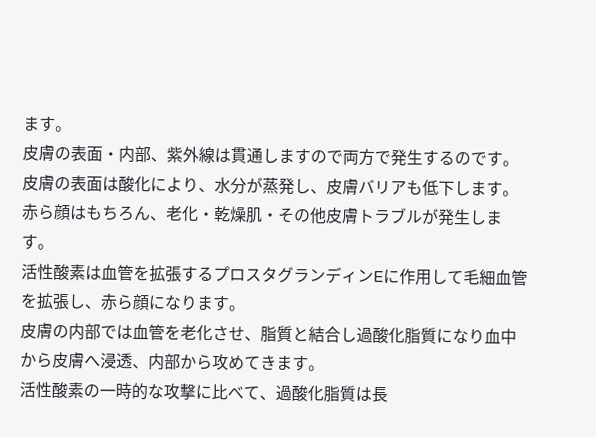ます。
皮膚の表面・内部、紫外線は貫通しますので両方で発生するのです。
皮膚の表面は酸化により、水分が蒸発し、皮膚バリアも低下します。
赤ら顔はもちろん、老化・乾燥肌・その他皮膚トラブルが発生します。
活性酸素は血管を拡張するプロスタグランディンEに作用して毛細血管を拡張し、赤ら顔になります。
皮膚の内部では血管を老化させ、脂質と結合し過酸化脂質になり血中から皮膚へ浸透、内部から攻めてきます。
活性酸素の一時的な攻撃に比べて、過酸化脂質は長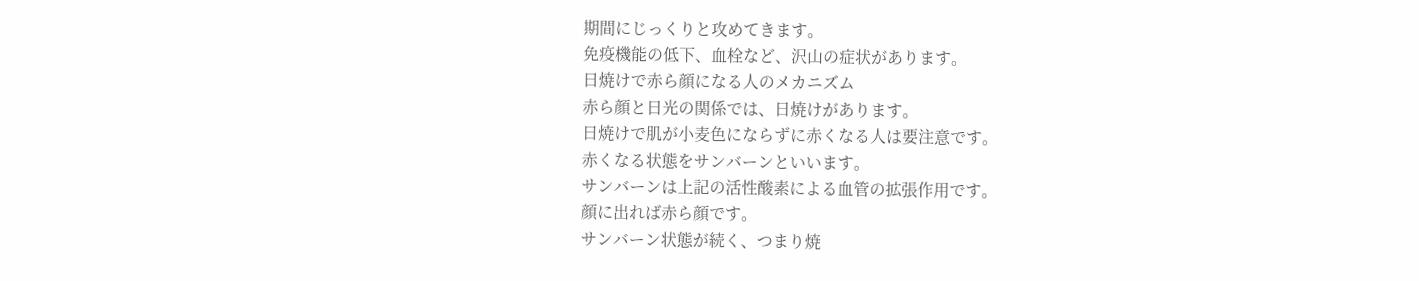期間にじっくりと攻めてきます。
免疫機能の低下、血栓など、沢山の症状があります。
日焼けで赤ら顔になる人のメカニズム
赤ら顔と日光の関係では、日焼けがあります。
日焼けで肌が小麦色にならずに赤くなる人は要注意です。
赤くなる状態をサンバーンといいます。
サンバーンは上記の活性酸素による血管の拡張作用です。
顔に出れば赤ら顔です。
サンバーン状態が続く、つまり焼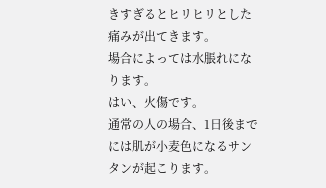きすぎるとヒリヒリとした痛みが出てきます。
場合によっては水脹れになります。
はい、火傷です。
通常の人の場合、1日後までには肌が小麦色になるサンタンが起こります。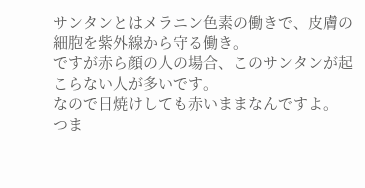サンタンとはメラニン色素の働きで、皮膚の細胞を紫外線から守る働き。
ですが赤ら顔の人の場合、このサンタンが起こらない人が多いです。
なので日焼けしても赤いままなんですよ。
つま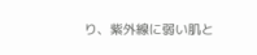り、紫外線に弱い肌と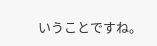いうことですね。